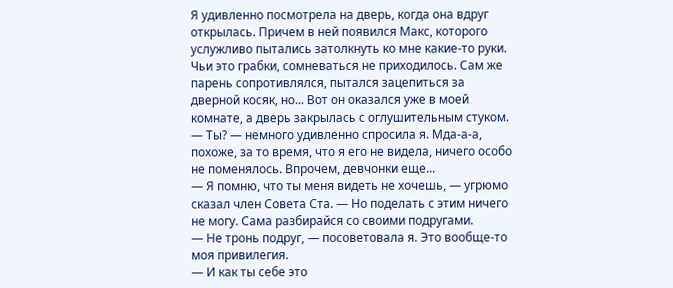Я удивленно посмотрела на дверь, когда она вдруг открылась. Причем в ней появился Макс, которого услужливо пытались затолкнуть ко мне какие-то руки. Чьи это грабки, сомневаться не приходилось. Сам же парень сопротивлялся, пытался зацепиться за дверной косяк, но... Вот он оказался уже в моей комнате, а дверь закрылась с оглушительным стуком.
— Ты? — немного удивленно спросила я. Мда-а-а, похоже, за то время, что я его не видела, ничего особо не поменялось. Впрочем, девчонки еще...
— Я помню, что ты меня видеть не хочешь, — угрюмо сказал член Совета Ста. — Но поделать с этим ничего не могу. Сама разбирайся со своими подругами.
— Не тронь подруг, — посоветовала я. Это вообще-то моя привилегия.
— И как ты себе это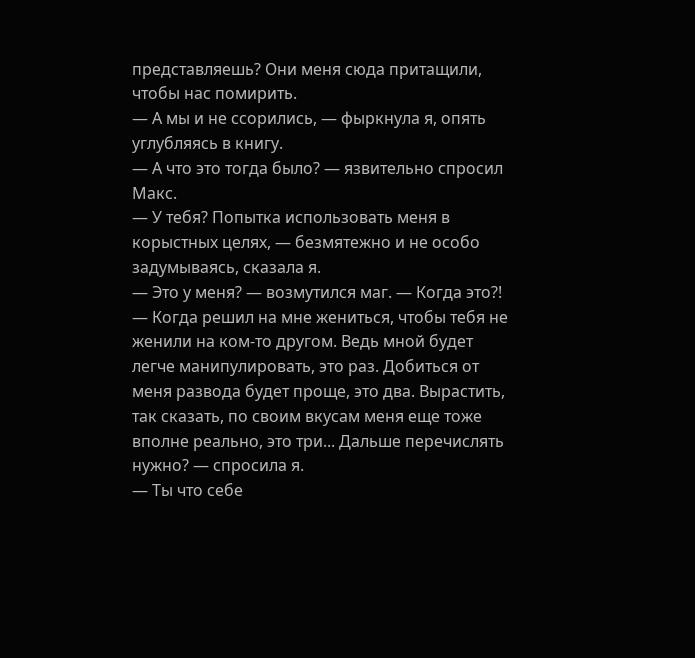представляешь? Они меня сюда притащили, чтобы нас помирить.
— А мы и не ссорились, — фыркнула я, опять углубляясь в книгу.
— А что это тогда было? — язвительно спросил Макс.
— У тебя? Попытка использовать меня в корыстных целях, — безмятежно и не особо задумываясь, сказала я.
— Это у меня? — возмутился маг. — Когда это?!
— Когда решил на мне жениться, чтобы тебя не женили на ком-то другом. Ведь мной будет легче манипулировать, это раз. Добиться от меня развода будет проще, это два. Вырастить, так сказать, по своим вкусам меня еще тоже вполне реально, это три... Дальше перечислять нужно? — спросила я.
— Ты что себе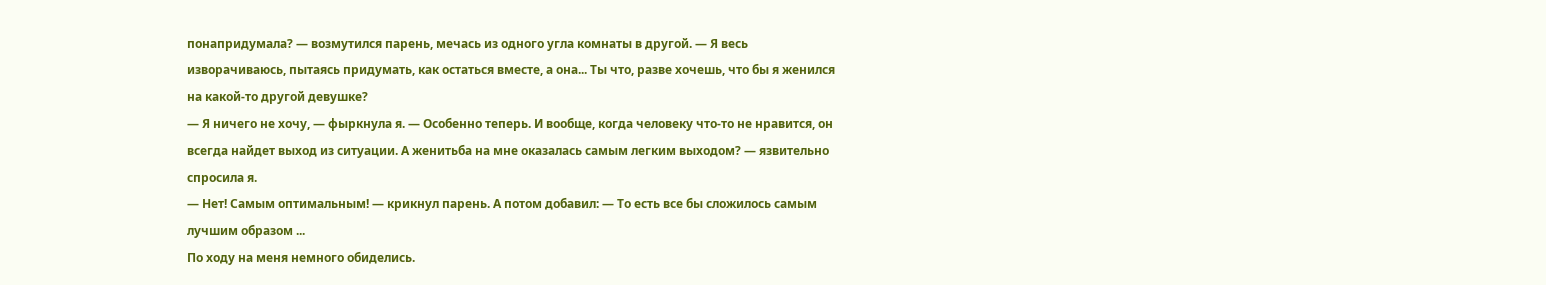понапридумала? — возмутился парень, мечась из одного угла комнаты в другой. — Я весь изворачиваюсь, пытаясь придумать, как остаться вместе, а она... Ты что, разве хочешь, что бы я женился на какой-то другой девушке?
— Я ничего не хочу, — фыркнула я. — Особенно теперь. И вообще, когда человеку что-то не нравится, он всегда найдет выход из ситуации. А женитьба на мне оказалась самым легким выходом? — язвительно спросила я.
— Нет! Самым оптимальным! — крикнул парень. А потом добавил: — То есть все бы сложилось самым лучшим образом ...
По ходу на меня немного обиделись.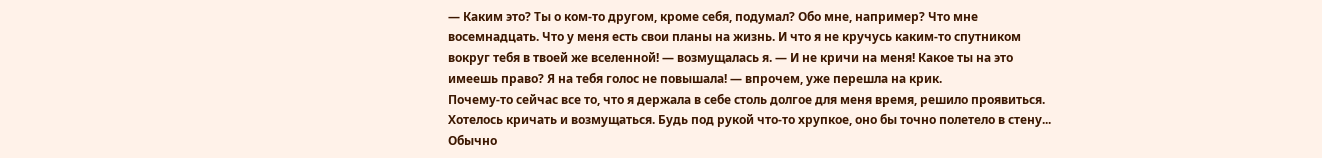— Каким это? Ты о ком-то другом, кроме себя, подумал? Обо мне, например? Что мне восемнадцать. Что у меня есть свои планы на жизнь. И что я не кручусь каким-то спутником вокруг тебя в твоей же вселенной! — возмущалась я. — И не кричи на меня! Какое ты на это имеешь право? Я на тебя голос не повышала! — впрочем, уже перешла на крик.
Почему-то сейчас все то, что я держала в себе столь долгое для меня время, решило проявиться. Хотелось кричать и возмущаться. Будь под рукой что-то хрупкое, оно бы точно полетело в стену... Обычно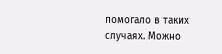помогало в таких случаях. Можно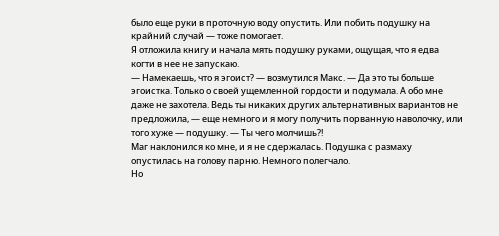было еще руки в проточную воду опустить. Или побить подушку на крайний случай — тоже помогает.
Я отложила книгу и начала мять подушку руками, ощущая, что я едва когти в нее не запускаю.
— Намекаешь, что я эгоист? — возмутился Макс. — Да это ты больше эгоистка. Только о своей ущемленной гордости и подумала. А обо мне даже не захотела. Ведь ты никаких других альтернативных вариантов не предложила, — еще немного и я могу получить порванную наволочку, или того хуже — подушку. — Ты чего молчишь?!
Маг наклонился ко мне, и я не сдержалась. Подушка с размаху опустилась на голову парню. Немного полегчало.
Но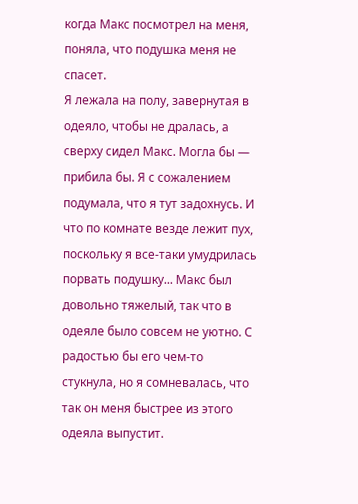когда Макс посмотрел на меня, поняла, что подушка меня не спасет.
Я лежала на полу, завернутая в одеяло, чтобы не дралась, а сверху сидел Макс. Могла бы — прибила бы. Я с сожалением подумала, что я тут задохнусь. И что по комнате везде лежит пух, поскольку я все-таки умудрилась порвать подушку... Макс был довольно тяжелый, так что в одеяле было совсем не уютно. С радостью бы его чем-то стукнула, но я сомневалась, что так он меня быстрее из этого одеяла выпустит.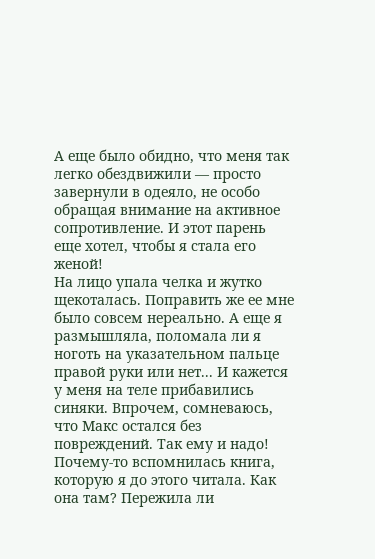А еще было обидно, что меня так легко обездвижили — просто завернули в одеяло, не особо обращая внимание на активное сопротивление. И этот парень еще хотел, чтобы я стала его женой!
На лицо упала челка и жутко щекоталась. Поправить же ее мне было совсем нереально. А еще я размышляла, поломала ли я ноготь на указательном пальце правой руки или нет... И кажется у меня на теле прибавились синяки. Впрочем, сомневаюсь, что Макс остался без повреждений. Так ему и надо!
Почему-то вспомнилась книга, которую я до этого читала. Как она там? Пережила ли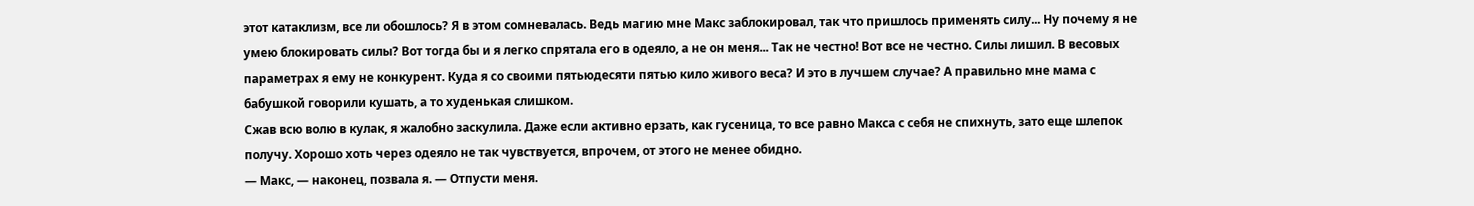этот катаклизм, все ли обошлось? Я в этом сомневалась. Ведь магию мне Макс заблокировал, так что пришлось применять силу... Ну почему я не умею блокировать силы? Вот тогда бы и я легко спрятала его в одеяло, а не он меня... Так не честно! Вот все не честно. Силы лишил. В весовых параметрах я ему не конкурент. Куда я со своими пятьюдесяти пятью кило живого веса? И это в лучшем случае? А правильно мне мама с бабушкой говорили кушать, а то худенькая слишком.
Сжав всю волю в кулак, я жалобно заскулила. Даже если активно ерзать, как гусеница, то все равно Макса с себя не спихнуть, зато еще шлепок получу. Хорошо хоть через одеяло не так чувствуется, впрочем, от этого не менее обидно.
— Макс, — наконец, позвала я. — Отпусти меня.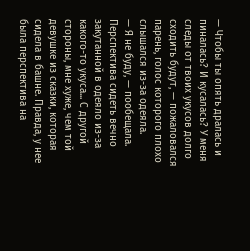— Чтобы ты опять дралась и пиналась? И кусалась? У меня следы от твоих укусов долго сходить будут, — пожаловался парень, голос которого плохо слышался из-за одеяла.
— Я не буду, — пообещала. Перспектива сидеть вечно закутанной в одеяло из-за какого-то укуса... С другой стороны, мне хуже, чем той девушке из сказки, которая сидела в башне. Правда, у нее была перспектива на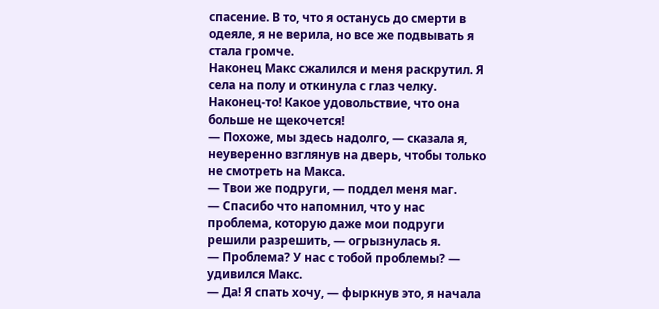спасение. В то, что я останусь до смерти в одеяле, я не верила, но все же подвывать я стала громче.
Наконец Макс сжалился и меня раскрутил. Я села на полу и откинула с глаз челку. Наконец-то! Какое удовольствие, что она больше не щекочется!
— Похоже, мы здесь надолго, — сказала я, неуверенно взглянув на дверь, чтобы только не смотреть на Макса.
— Твои же подруги, — поддел меня маг.
— Спасибо что напомнил, что у нас проблема, которую даже мои подруги решили разрешить, — огрызнулась я.
— Проблема? У нас с тобой проблемы? — удивился Макс.
— Да! Я спать хочу, — фыркнув это, я начала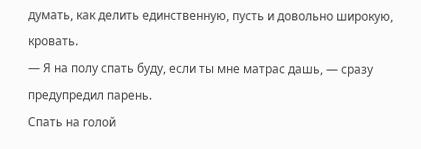думать, как делить единственную, пусть и довольно широкую, кровать.
— Я на полу спать буду, если ты мне матрас дашь, — сразу предупредил парень.
Спать на голой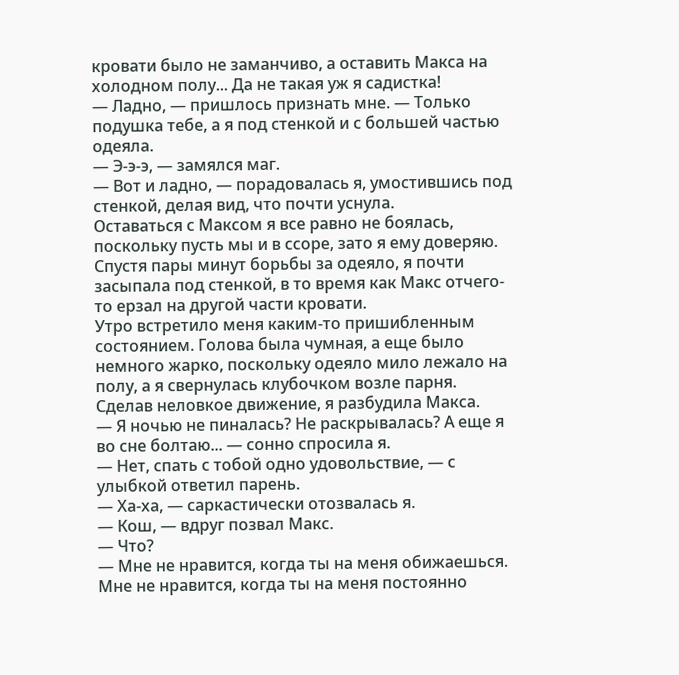кровати было не заманчиво, а оставить Макса на холодном полу... Да не такая уж я садистка!
— Ладно, — пришлось признать мне. — Только подушка тебе, а я под стенкой и с большей частью одеяла.
— Э-э-э, — замялся маг.
— Вот и ладно, — порадовалась я, умостившись под стенкой, делая вид, что почти уснула.
Оставаться с Максом я все равно не боялась, поскольку пусть мы и в ссоре, зато я ему доверяю.
Спустя пары минут борьбы за одеяло, я почти засыпала под стенкой, в то время как Макс отчего-то ерзал на другой части кровати.
Утро встретило меня каким-то пришибленным состоянием. Голова была чумная, а еще было немного жарко, поскольку одеяло мило лежало на полу, а я свернулась клубочком возле парня.
Сделав неловкое движение, я разбудила Макса.
— Я ночью не пиналась? Не раскрывалась? А еще я во сне болтаю... — сонно спросила я.
— Нет, спать с тобой одно удовольствие, — с улыбкой ответил парень.
— Ха-ха, — саркастически отозвалась я.
— Кош, — вдруг позвал Макс.
— Что?
— Мне не нравится, когда ты на меня обижаешься. Мне не нравится, когда ты на меня постоянно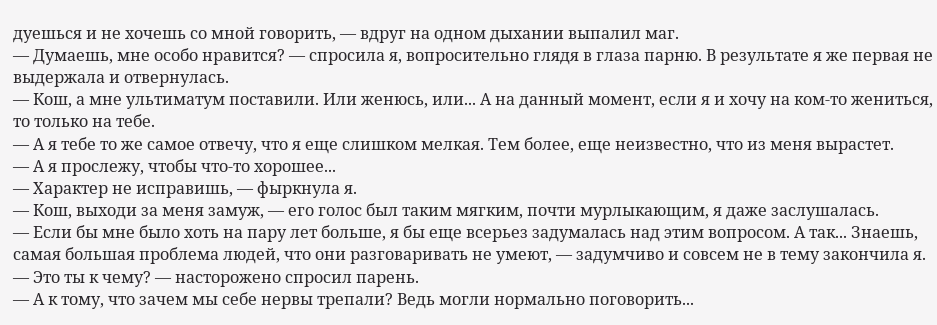дуешься и не хочешь со мной говорить, — вдруг на одном дыхании выпалил маг.
— Думаешь, мне особо нравится? — спросила я, вопросительно глядя в глаза парню. В результате я же первая не выдержала и отвернулась.
— Кош, а мне ультиматум поставили. Или женюсь, или... А на данный момент, если я и хочу на ком-то жениться, то только на тебе.
— А я тебе то же самое отвечу, что я еще слишком мелкая. Тем более, еще неизвестно, что из меня вырастет.
— А я прослежу, чтобы что-то хорошее...
— Характер не исправишь, — фыркнула я.
— Кош, выходи за меня замуж, — его голос был таким мягким, почти мурлыкающим, я даже заслушалась.
— Если бы мне было хоть на пару лет больше, я бы еще всерьез задумалась над этим вопросом. А так... Знаешь, самая большая проблема людей, что они разговаривать не умеют, — задумчиво и совсем не в тему закончила я.
— Это ты к чему? — насторожено спросил парень.
— А к тому, что зачем мы себе нервы трепали? Ведь могли нормально поговорить...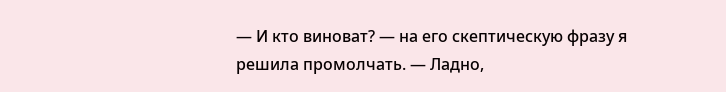— И кто виноват? — на его скептическую фразу я решила промолчать. — Ладно,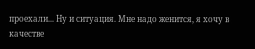проехали... Ну и ситуация. Мне надо женится, я хочу в качестве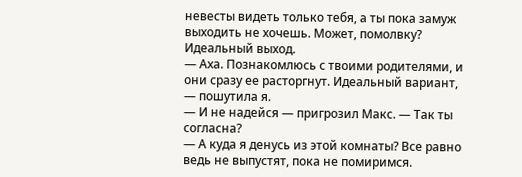невесты видеть только тебя, а ты пока замуж выходить не хочешь. Может, помолвку? Идеальный выход.
— Аха. Познакомлюсь с твоими родителями, и они сразу ее расторгнут. Идеальный вариант, — пошутила я.
— И не надейся — пригрозил Макс. — Так ты согласна?
— А куда я денусь из этой комнаты? Все равно ведь не выпустят, пока не помиримся.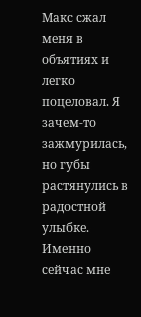Макс сжал меня в объятиях и легко поцеловал. Я зачем-то зажмурилась, но губы растянулись в радостной улыбке. Именно сейчас мне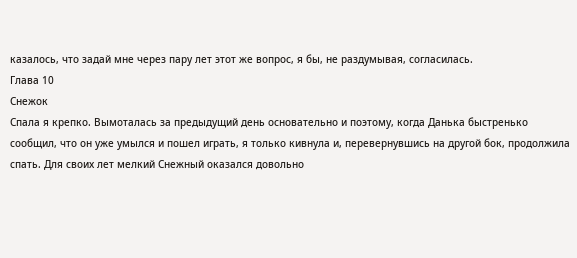казалось, что задай мне через пару лет этот же вопрос, я бы, не раздумывая, согласилась.
Глава 10
Снежок
Спала я крепко. Вымоталась за предыдущий день основательно и поэтому, когда Данька быстренько сообщил, что он уже умылся и пошел играть, я только кивнула и, перевернувшись на другой бок, продолжила спать. Для своих лет мелкий Снежный оказался довольно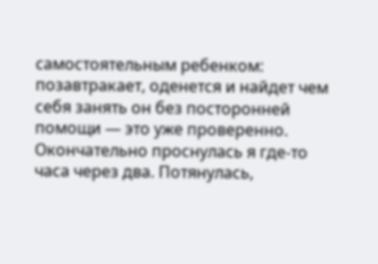самостоятельным ребенком: позавтракает, оденется и найдет чем себя занять он без посторонней помощи — это уже проверенно.
Окончательно проснулась я где-то часа через два. Потянулась,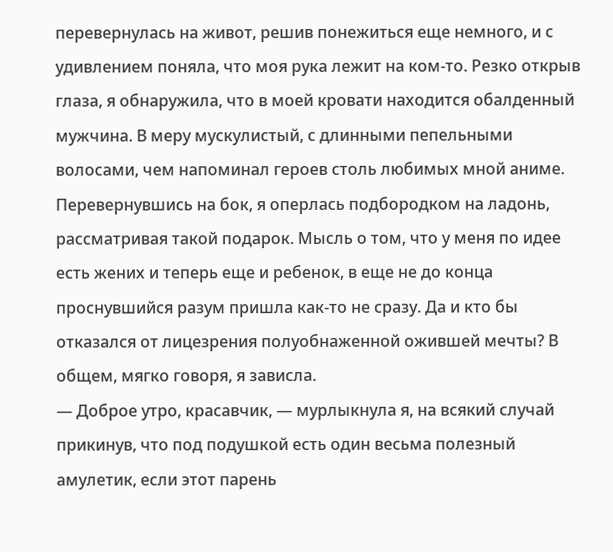перевернулась на живот, решив понежиться еще немного, и с удивлением поняла, что моя рука лежит на ком-то. Резко открыв глаза, я обнаружила, что в моей кровати находится обалденный мужчина. В меру мускулистый, с длинными пепельными волосами, чем напоминал героев столь любимых мной аниме. Перевернувшись на бок, я оперлась подбородком на ладонь, рассматривая такой подарок. Мысль о том, что у меня по идее есть жених и теперь еще и ребенок, в еще не до конца проснувшийся разум пришла как-то не сразу. Да и кто бы отказался от лицезрения полуобнаженной ожившей мечты? В общем, мягко говоря, я зависла.
— Доброе утро, красавчик, — мурлыкнула я, на всякий случай прикинув, что под подушкой есть один весьма полезный амулетик, если этот парень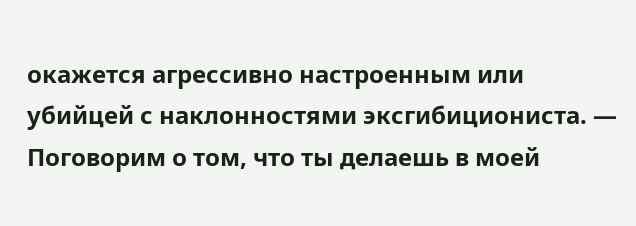окажется агрессивно настроенным или убийцей с наклонностями эксгибициониста. — Поговорим о том, что ты делаешь в моей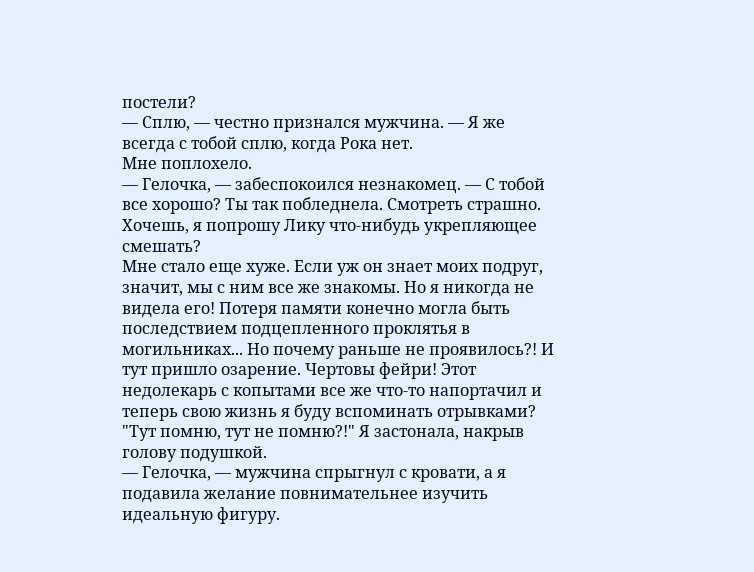постели?
— Сплю, — честно признался мужчина. — Я же всегда с тобой сплю, когда Рока нет.
Мне поплохело.
— Гелочка, — забеспокоился незнакомец. — С тобой все хорошо? Ты так побледнела. Смотреть страшно. Хочешь, я попрошу Лику что-нибудь укрепляющее смешать?
Мне стало еще хуже. Если уж он знает моих подруг, значит, мы с ним все же знакомы. Но я никогда не видела его! Потеря памяти конечно могла быть последствием подцепленного проклятья в могильниках... Но почему раньше не проявилось?! И тут пришло озарение. Чертовы фейри! Этот недолекарь с копытами все же что-то напортачил и теперь свою жизнь я буду вспоминать отрывками? "Тут помню, тут не помню?!" Я застонала, накрыв голову подушкой.
— Гелочка, — мужчина спрыгнул с кровати, а я подавила желание повнимательнее изучить идеальную фигуру.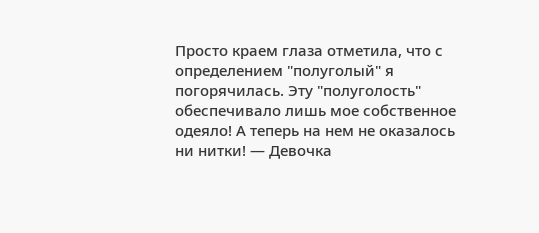Просто краем глаза отметила, что с определением "полуголый" я погорячилась. Эту "полуголость" обеспечивало лишь мое собственное одеяло! А теперь на нем не оказалось ни нитки! — Девочка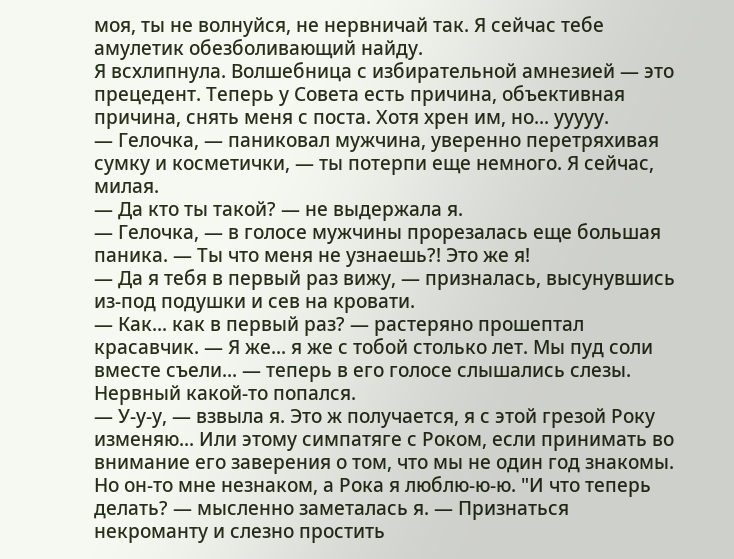моя, ты не волнуйся, не нервничай так. Я сейчас тебе амулетик обезболивающий найду.
Я всхлипнула. Волшебница с избирательной амнезией — это прецедент. Теперь у Совета есть причина, объективная причина, снять меня с поста. Хотя хрен им, но... ууууу.
— Гелочка, — паниковал мужчина, уверенно перетряхивая сумку и косметички, — ты потерпи еще немного. Я сейчас, милая.
— Да кто ты такой? — не выдержала я.
— Гелочка, — в голосе мужчины прорезалась еще большая паника. — Ты что меня не узнаешь?! Это же я!
— Да я тебя в первый раз вижу, — призналась, высунувшись из-под подушки и сев на кровати.
— Как... как в первый раз? — растеряно прошептал красавчик. — Я же... я же с тобой столько лет. Мы пуд соли вместе съели... — теперь в его голосе слышались слезы. Нервный какой-то попался.
— У-у-у, — взвыла я. Это ж получается, я с этой грезой Року изменяю... Или этому симпатяге с Роком, если принимать во внимание его заверения о том, что мы не один год знакомы. Но он-то мне незнаком, а Рока я люблю-ю-ю. "И что теперь делать? — мысленно заметалась я. — Признаться некроманту и слезно простить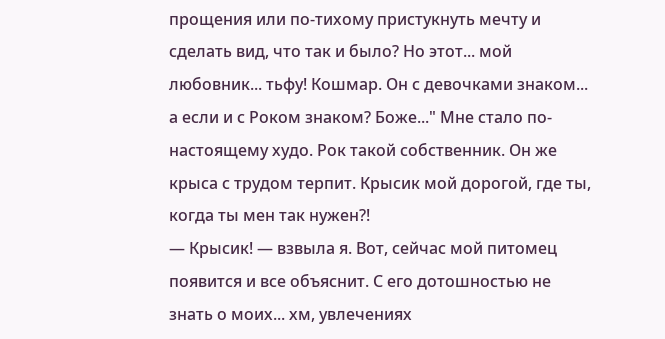прощения или по-тихому пристукнуть мечту и сделать вид, что так и было? Но этот... мой любовник... тьфу! Кошмар. Он с девочками знаком... а если и с Роком знаком? Боже..." Мне стало по-настоящему худо. Рок такой собственник. Он же крыса с трудом терпит. Крысик мой дорогой, где ты, когда ты мен так нужен?!
— Крысик! — взвыла я. Вот, сейчас мой питомец появится и все объяснит. С его дотошностью не знать о моих... хм, увлечениях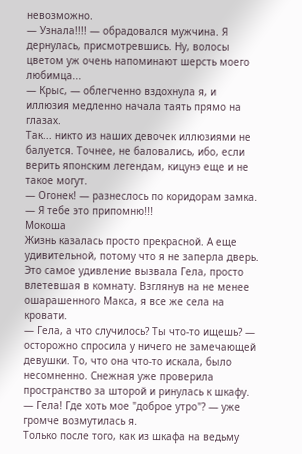невозможно.
— Узнала!!!! — обрадовался мужчина. Я дернулась, присмотревшись. Ну, волосы цветом уж очень напоминают шерсть моего любимца...
— Крыс, — облегченно вздохнула я, и иллюзия медленно начала таять прямо на глазах.
Так... никто из наших девочек иллюзиями не балуется. Точнее, не баловались, ибо, если верить японским легендам, кицунэ еще и не такое могут.
— Огонек! — разнеслось по коридорам замка. — Я тебе это припомню!!!
Мокоша
Жизнь казалась просто прекрасной. А еще удивительной, потому что я не заперла дверь. Это самое удивление вызвала Гела, просто влетевшая в комнату. Взглянув на не менее ошарашенного Макса, я все же села на кровати.
— Гела, а что случилось? Ты что-то ищешь? — осторожно спросила у ничего не замечающей девушки. То, что она что-то искала, было несомненно. Снежная уже проверила пространство за шторой и ринулась к шкафу.
— Гела! Где хоть мое "доброе утро"? — уже громче возмутилась я.
Только после того, как из шкафа на ведьму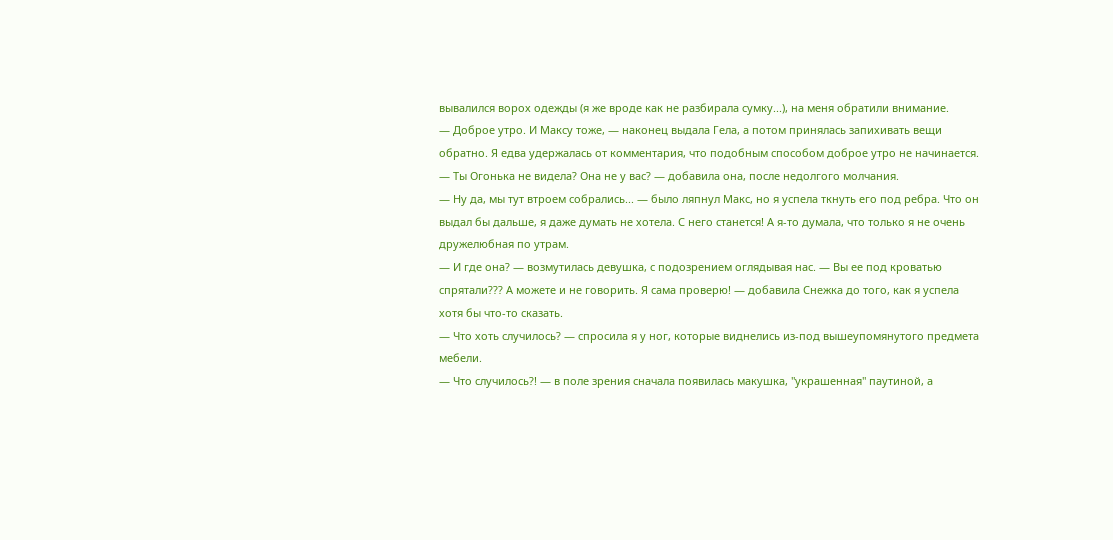вывалился ворох одежды (я же вроде как не разбирала сумку...), на меня обратили внимание.
— Доброе утро. И Максу тоже, — наконец выдала Гела, а потом принялась запихивать вещи обратно. Я едва удержалась от комментария, что подобным способом доброе утро не начинается. — Ты Огонька не видела? Она не у вас? — добавила она, после недолгого молчания.
— Ну да, мы тут втроем собрались... — было ляпнул Макс, но я успела ткнуть его под ребра. Что он выдал бы дальше, я даже думать не хотела. С него станется! А я-то думала, что только я не очень дружелюбная по утрам.
— И где она? — возмутилась девушка, с подозрением оглядывая нас. — Вы ее под кроватью спрятали??? А можете и не говорить. Я сама проверю! — добавила Снежка до того, как я успела хотя бы что-то сказать.
— Что хоть случилось? — спросила я у ног, которые виднелись из-под вышеупомянутого предмета мебели.
— Что случилось?! — в поле зрения сначала появилась макушка, "украшенная" паутиной, а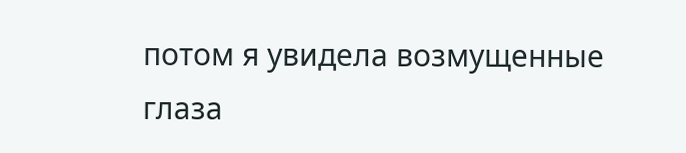потом я увидела возмущенные глаза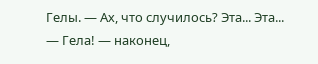Гелы. — Ах, что случилось? Эта... Эта...
— Гела! — наконец,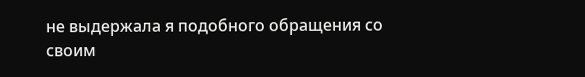не выдержала я подобного обращения со своим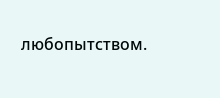любопытством.